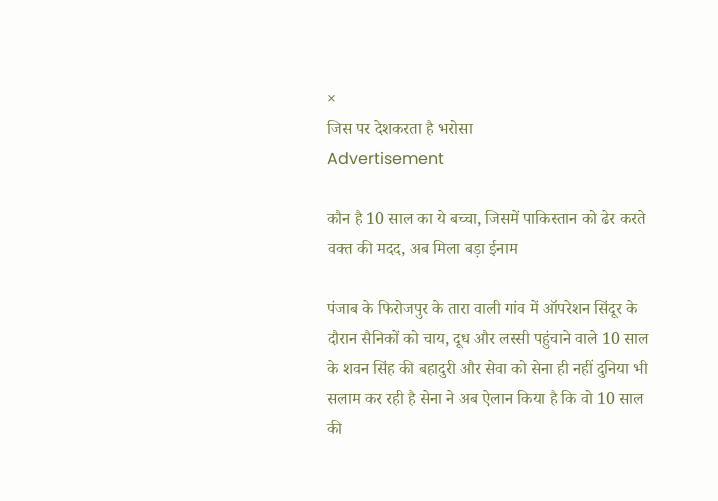×
जिस पर देशकरता है भरोसा
Advertisement

कौन है 10 साल का ये बच्चा, जिसमें पाकिस्तान को ढेर करते वक्त की मदद, अब मिला बड़ा ईनाम

पंजाब के फिरोजपुर के तारा वाली गांव में ऑपरेशन सिंदूर के दौरान सैनिकों को चाय, दूध और लस्सी पहुंचाने वाले 10 साल के शवन सिंह की बहादुरी और सेवा को सेना ही नहीं दुनिया भी सलाम कर रही है सेना ने अब ऐलान किया है कि वो 10 साल की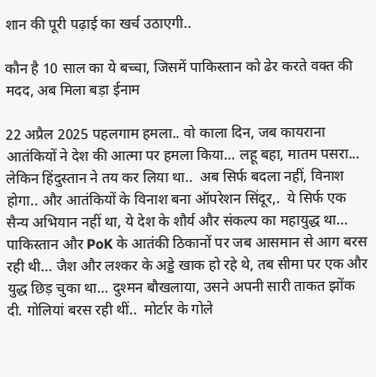शान की पूरी पढ़ाई का खर्च उठाएगी..

कौन है 10 साल का ये बच्चा, जिसमें पाकिस्तान को ढेर करते वक्त की मदद, अब मिला बड़ा ईनाम

22 अप्रैल 2025 पहलगाम हमला.. वो काला दिन, जब कायराना आतंकियों ने देश की आत्मा पर हमला किया… लहू बहा, मातम पसरा... लेकिन हिंदुस्तान ने तय कर लिया था..  अब सिर्फ बदला नहीं, विनाश होगा.. और आतंकियों के विनाश बना ऑपरेशन सिंदूर,.  ये सिर्फ एक सैन्य अभियान नहीं था, ये देश के शौर्य और संकल्प का महायुद्ध था… पाकिस्तान और PoK के आतंकी ठिकानों पर जब आसमान से आग बरस रही थी… जैश और लश्कर के अड्डे खाक हो रहे थे, तब सीमा पर एक और युद्ध छिड़ चुका था… दुश्मन बौखलाया, उसने अपनी सारी ताकत झोंक दी. गोलियां बरस रही थीं..  मोर्टार के गोले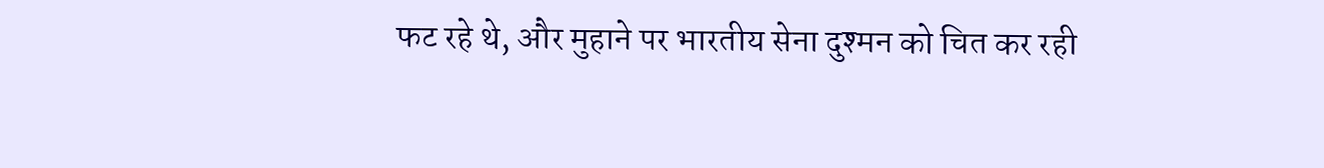फट रहे थे, और मुहाने पर भारतीय सेना दुश्मन को चित कर रही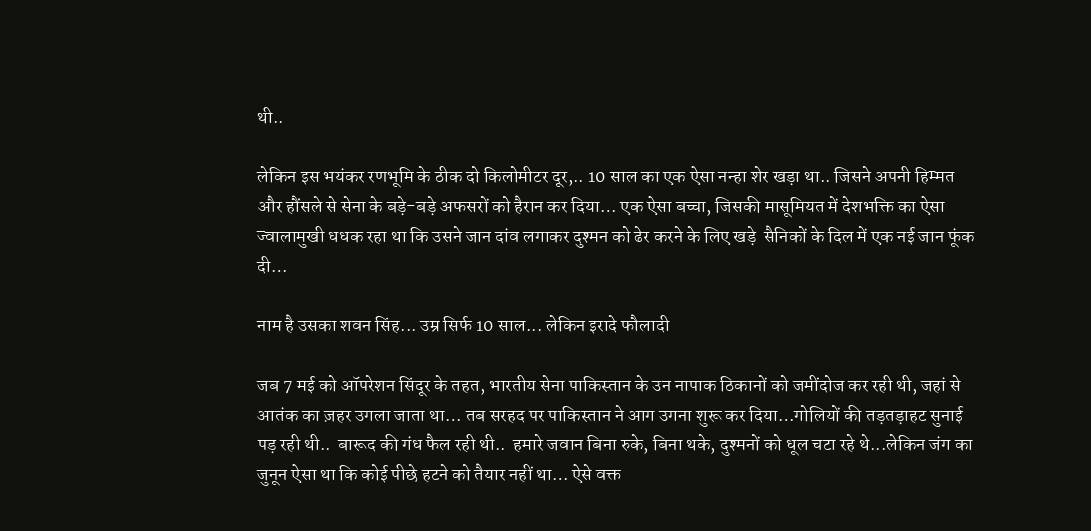थी..

लेकिन इस भयंकर रणभूमि के ठीक दो किलोमीटर दूर,.. 10 साल का एक ऐसा नन्हा शेर खड़ा था.. जिसने अपनी हिम्मत और हौंसले से सेना के बड़े-बड़े अफसरों को हैरान कर दिया… एक ऐसा बच्चा, जिसकी मासूमियत में देशभक्ति का ऐसा ज्वालामुखी धधक रहा था कि उसने जान दांव लगाकर दुश्मन को ढेर करने के लिए खड़े  सैनिकों के दिल में एक नई जान फूंक दी…

नाम है उसका शवन सिंह... उम्र सिर्फ 10 साल... लेकिन इरादे फौलादी

जब 7 मई को ऑपरेशन सिंदूर के तहत, भारतीय सेना पाकिस्तान के उन नापाक ठिकानों को जमींदोज कर रही थी, जहां से आतंक का ज़हर उगला जाता था… तब सरहद पर पाकिस्तान ने आग उगना शुरू कर दिया…गोलियों की तड़तड़ाहट सुनाई पड़ रही थी..  बारूद की गंध फैल रही थी..  हमारे जवान बिना रुके, बिना थके, दुश्मनों को धूल चटा रहे थे...लेकिन जंग का जुनून ऐसा था कि कोई पीछे हटने को तैयार नहीं था… ऐसे वक्त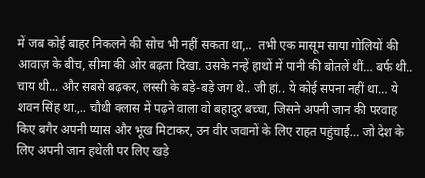में जब कोई बाहर निकलने की सोच भी नहीं सकता था,..  तभी एक मासूम साया गोलियों की आवाज़ के बीच, सीमा की ओर बढ़ता दिखा. उसके नन्हें हाथों में पानी की बोतलें थीं… बर्फ थी.. चाय थी... और सबसे बढ़कर, लस्सी के बड़े-बड़े जग थे.. जी हां.. ये कोई सपना नहीं था… ये शवन सिंह था.,.. चौथी क्लास में पढ़ने वाला वो बहादुर बच्चा, जिसने अपनी जान की परवाह किए बगैर अपनी प्यास और भूख मिटाकर, उन वीर जवानों के लिए राहत पहुंचाई… जो देश के लिए अपनी जान हथेली पर लिए खड़े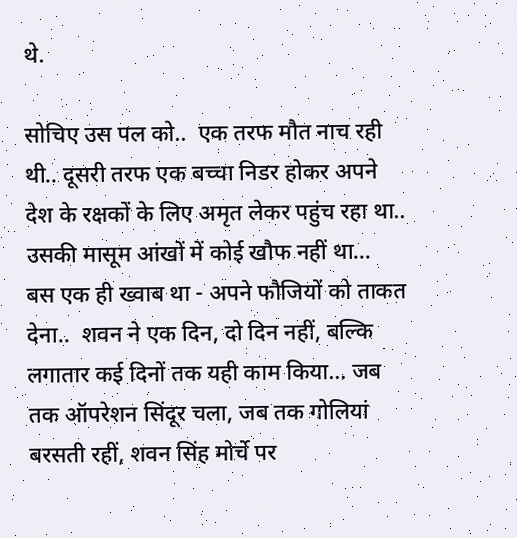थे.

सोचिए उस पल को..  एक तरफ मौत नाच रही थी.. दूसरी तरफ एक बच्चा निडर होकर अपने देश के रक्षकों के लिए अमृत लेकर पहुंच रहा था.. उसकी मासूम आंखों में कोई खौफ नहीं था…  बस एक ही ख्वाब था - अपने फौजियों को ताकत देना..  शवन ने एक दिन, दो दिन नहीं, बल्कि लगातार कई दिनों तक यही काम किया… जब तक ऑपरेशन सिंदूर चला, जब तक गोलियां बरसती रहीं, शवन सिंह मोर्चे पर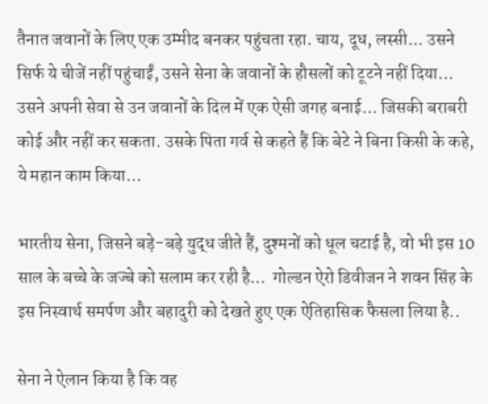तैनात जवानों के लिए एक उम्मीद बनकर पहुंचता रहा. चाय, दूध, लस्सी... उसने सिर्फ ये चीजें नहीं पहुंचाईं, उसने सेना के जवानों के हौसलों को टूटने नहीं दिया… उसने अपनी सेवा से उन जवानों के दिल में एक ऐसी जगह बनाई… जिसकी बराबरी कोई और नहीं कर सकता. उसके पिता गर्व से कहते हैं कि बेटे ने बिना किसी के कहे, ये महान काम किया…

भारतीय सेना, जिसने बड़े-बड़े युद्ध जीते हैं, दुश्मनों को धूल चटाई है, वो भी इस 10 साल के बच्चे के जज्बे को सलाम कर रही है…  गोल्डन ऐरो डिवीजन ने शवन सिंह के इस निस्वार्थ समर्पण और बहादुरी को देखते हुए एक ऐतिहासिक फैसला लिया है..

सेना ने ऐलान किया है कि वह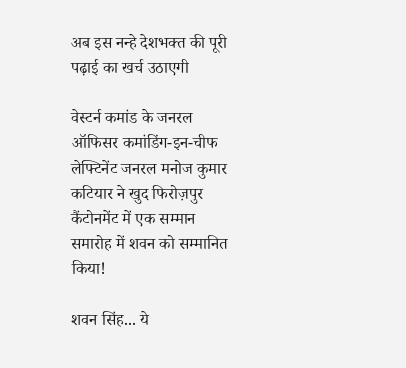अब इस नन्हे देशभक्त की पूरी पढ़ाई का खर्च उठाएगी

वेस्टर्न कमांड के जनरल ऑफिसर कमांडिंग-इन-चीफ लेफ्टिनेंट जनरल मनोज कुमार कटियार ने खुद फिरोज़पुर कैंटोनमेंट में एक सम्मान समारोह में शवन को सम्मानित किया!

शवन सिंह... ये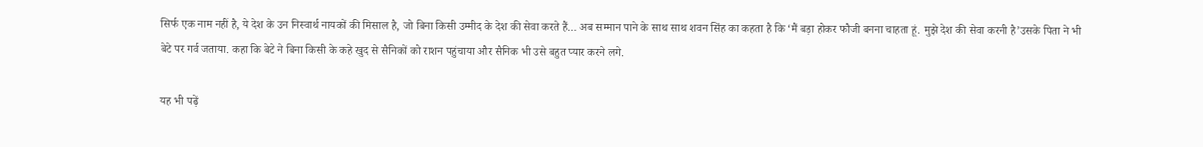सिर्फ एक नाम नहीं है, ये देश के उन निस्वार्थ नायकों की मिसाल है, जो बिना किसी उम्मीद के देश की सेवा करते हैं… अब सम्मान पाने के साथ साथ शवन सिंह का कहता है कि ‘मैं बड़ा होकर फौजी बनना चाहता हूं. मुझे देश की सेवा करनी है’उसके पिता ने भी बेटे पर गर्व जताया. कहा कि बेटे ने बिना किसी के कहे खुद से सैनिकों को राशन पहुंचाया और सैनिक भी उसे बहुत प्यार करने लगे.

यह भी पढ़ें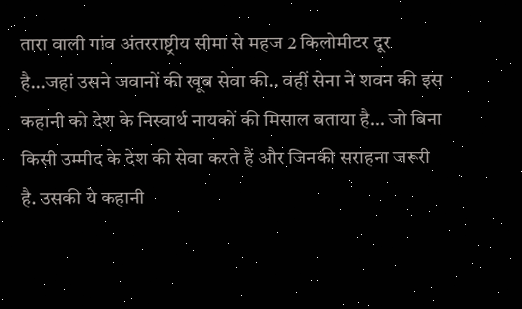तारा वाली गांव अंतरराष्ट्रीय सीमा से महज 2 किलोमीटर दूर है…जहां उसने जवानों की खूब सेवा की.. वहीं सेना ने शवन की इस कहानी को देश के निस्वार्थ नायकों की मिसाल बताया है… जो बिना किसी उम्मीद के देश की सेवा करते हैं और जिनकी सराहना जरूरी है. उसकी ये कहानी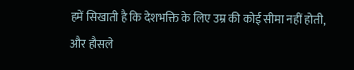हमें सिखाती है कि देशभक्ति के लिए उम्र की कोई सीमा नहीं होती, और हौसले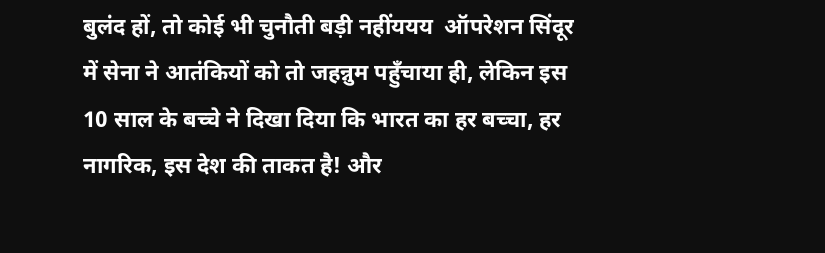बुलंद हों, तो कोई भी चुनौती बड़ी नहींययय  ऑपरेशन सिंदूर में सेना ने आतंकियों को तो जहन्नुम पहुँचाया ही, लेकिन इस 10 साल के बच्चे ने दिखा दिया कि भारत का हर बच्चा, हर नागरिक, इस देश की ताकत है! और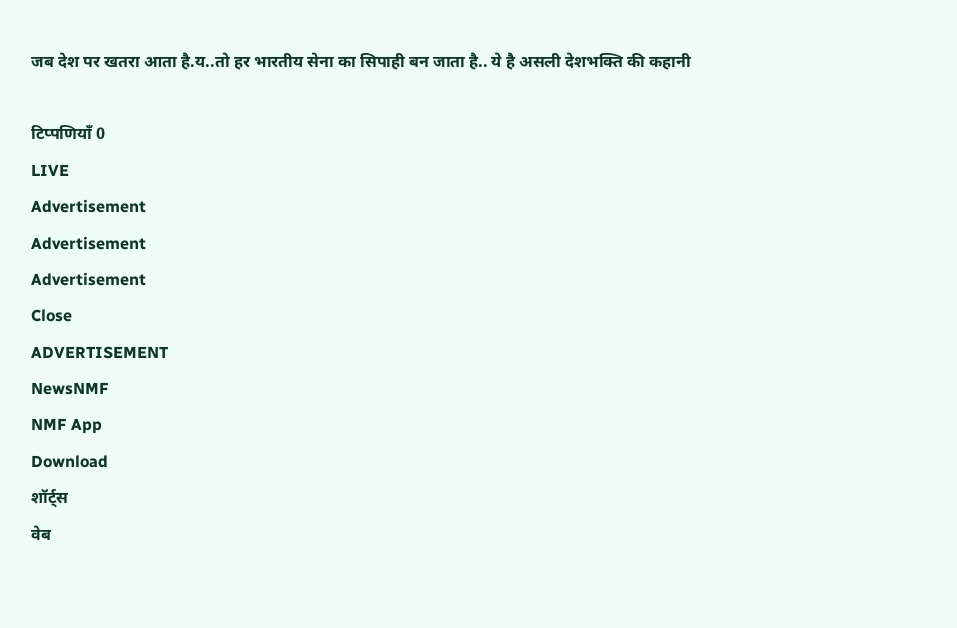जब देश पर खतरा आता है.य..तो हर भारतीय सेना का सिपाही बन जाता है.. ये है असली देशभक्ति की कहानी

टिप्पणियाँ 0
LIVE
Advertisement
Advertisement
Advertisement
Close
ADVERTISEMENT
NewsNMF
NMF App
Download
शॉर्ट्स
वेब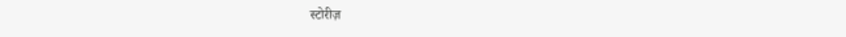स्टोरीज़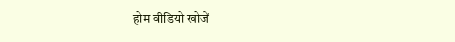होम वीडियो खोजें